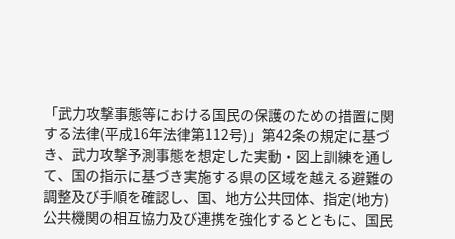「武力攻撃事態等における国民の保護のための措置に関する法律(平成16年法律第112号)」第42条の規定に基づき、武力攻撃予測事態を想定した実動・図上訓練を通して、国の指示に基づき実施する県の区域を越える避難の調整及び手順を確認し、国、地方公共団体、指定(地方)公共機関の相互協力及び連携を強化するとともに、国民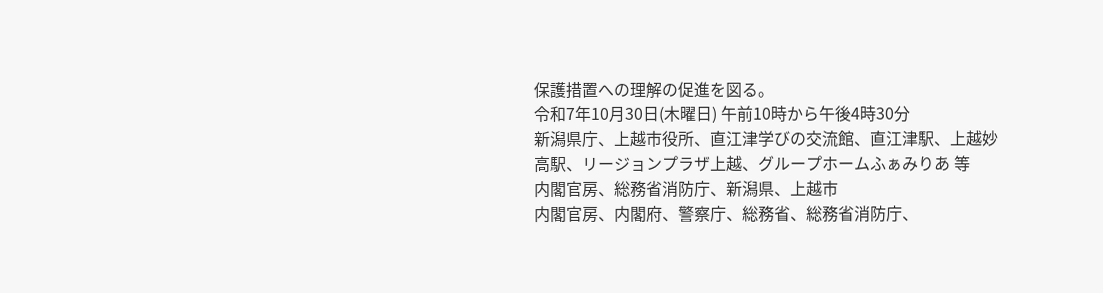保護措置への理解の促進を図る。
令和7年10月30日(木曜日) 午前10時から午後4時30分
新潟県庁、上越市役所、直江津学びの交流館、直江津駅、上越妙高駅、リージョンプラザ上越、グループホームふぁみりあ 等
内閣官房、総務省消防庁、新潟県、上越市
内閣官房、内閣府、警察庁、総務省、総務省消防庁、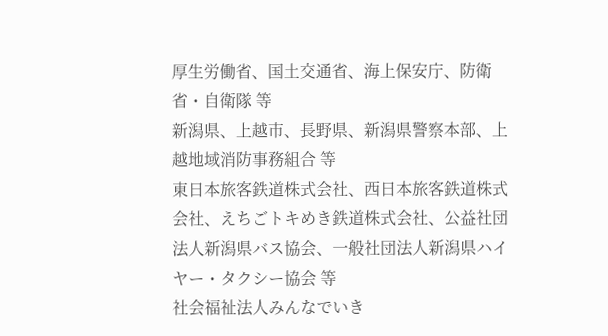厚生労働省、国土交通省、海上保安庁、防衛省・自衛隊 等
新潟県、上越市、長野県、新潟県警察本部、上越地域消防事務組合 等
東日本旅客鉄道株式会社、西日本旅客鉄道株式会社、えちごトキめき鉄道株式会社、公益社団法人新潟県バス協会、一般社団法人新潟県ハイヤー・タクシー協会 等
社会福祉法人みんなでいき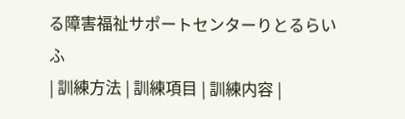る障害福祉サポートセンターりとるらいふ
| 訓練方法 | 訓練項目 | 訓練内容 |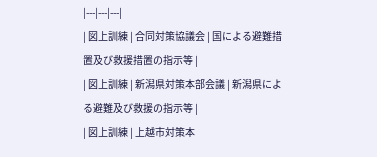|---|---|---|
| 図上訓練 | 合同対策協議会 | 国による避難措置及び救援措置の指示等 |
| 図上訓練 | 新潟県対策本部会議 | 新潟県による避難及び救援の指示等 |
| 図上訓練 | 上越市対策本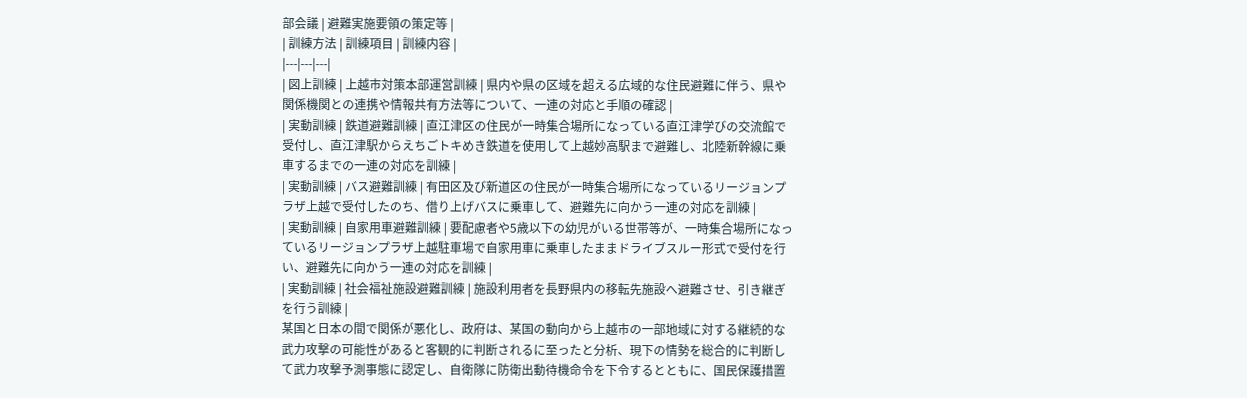部会議 | 避難実施要領の策定等 |
| 訓練方法 | 訓練項目 | 訓練内容 |
|---|---|---|
| 図上訓練 | 上越市対策本部運営訓練 | 県内や県の区域を超える広域的な住民避難に伴う、県や関係機関との連携や情報共有方法等について、一連の対応と手順の確認 |
| 実動訓練 | 鉄道避難訓練 | 直江津区の住民が一時集合場所になっている直江津学びの交流館で受付し、直江津駅からえちごトキめき鉄道を使用して上越妙高駅まで避難し、北陸新幹線に乗車するまでの一連の対応を訓練 |
| 実動訓練 | バス避難訓練 | 有田区及び新道区の住民が一時集合場所になっているリージョンプラザ上越で受付したのち、借り上げバスに乗車して、避難先に向かう一連の対応を訓練 |
| 実動訓練 | 自家用車避難訓練 | 要配慮者や5歳以下の幼児がいる世帯等が、一時集合場所になっているリージョンプラザ上越駐車場で自家用車に乗車したままドライブスルー形式で受付を行い、避難先に向かう一連の対応を訓練 |
| 実動訓練 | 社会福祉施設避難訓練 | 施設利用者を長野県内の移転先施設へ避難させ、引き継ぎを行う訓練 |
某国と日本の間で関係が悪化し、政府は、某国の動向から上越市の一部地域に対する継続的な武力攻撃の可能性があると客観的に判断されるに至ったと分析、現下の情勢を総合的に判断して武力攻撃予測事態に認定し、自衛隊に防衛出動待機命令を下令するとともに、国民保護措置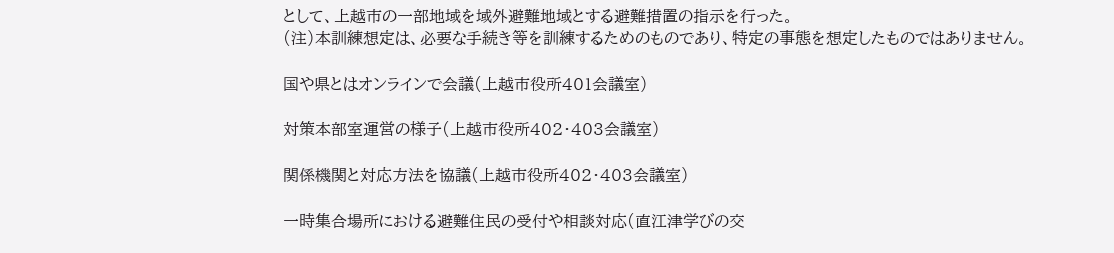として、上越市の一部地域を域外避難地域とする避難措置の指示を行った。
(注)本訓練想定は、必要な手続き等を訓練するためのものであり、特定の事態を想定したものではありません。

国や県とはオンラインで会議(上越市役所401会議室)

対策本部室運営の様子(上越市役所402・403会議室)

関係機関と対応方法を協議(上越市役所402・403会議室)

一時集合場所における避難住民の受付や相談対応(直江津学びの交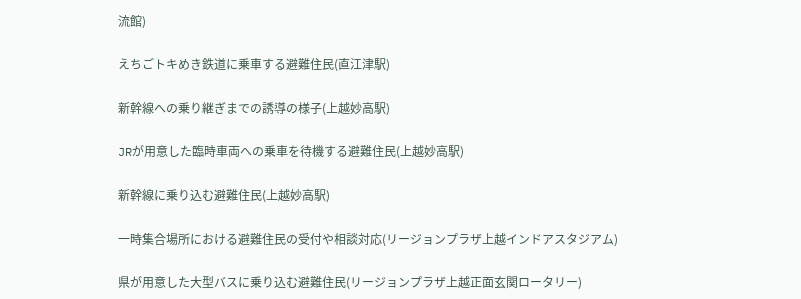流館)

えちごトキめき鉄道に乗車する避難住民(直江津駅)

新幹線への乗り継ぎまでの誘導の様子(上越妙高駅)

JRが用意した臨時車両への乗車を待機する避難住民(上越妙高駅)

新幹線に乗り込む避難住民(上越妙高駅)

一時集合場所における避難住民の受付や相談対応(リージョンプラザ上越インドアスタジアム)

県が用意した大型バスに乗り込む避難住民(リージョンプラザ上越正面玄関ロータリー)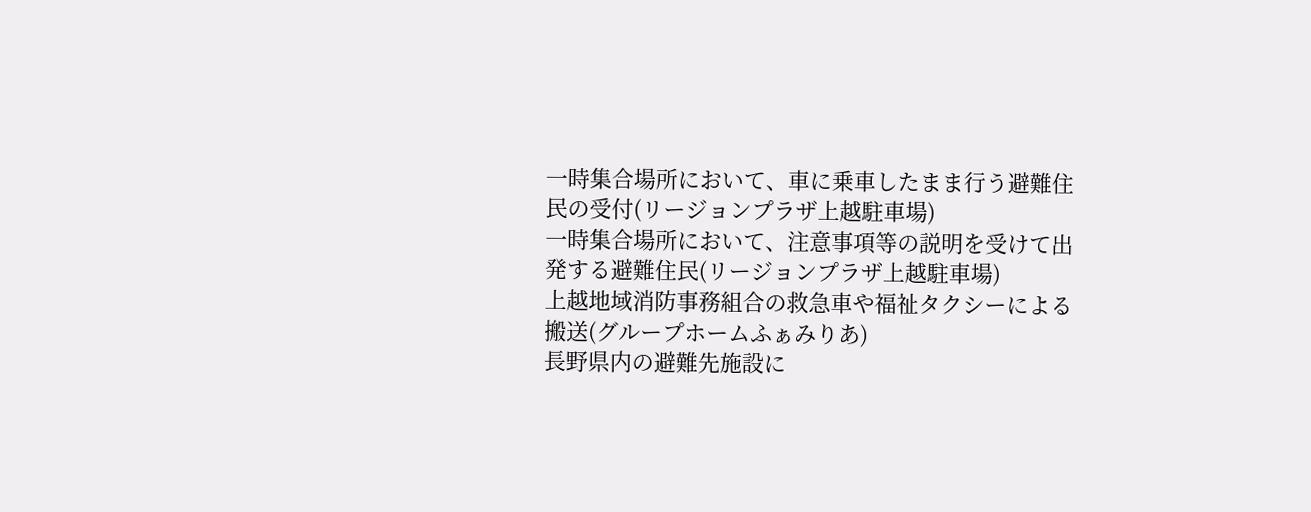一時集合場所において、車に乗車したまま行う避難住民の受付(リージョンプラザ上越駐車場)
一時集合場所において、注意事項等の説明を受けて出発する避難住民(リージョンプラザ上越駐車場)
上越地域消防事務組合の救急車や福祉タクシーによる搬送(グループホームふぁみりあ)
長野県内の避難先施設に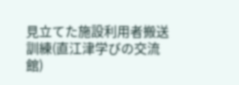見立てた施設利用者搬送訓練(直江津学びの交流館)